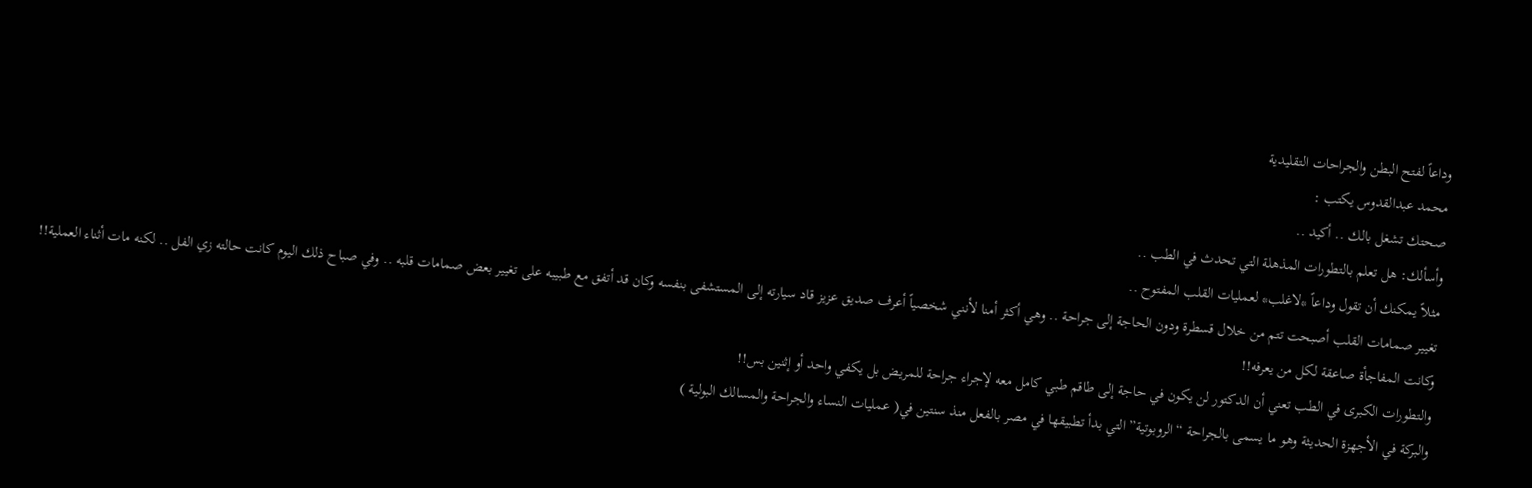وداعاً لفتح البطن والجراحات التقليدية
محمد عبدالقدوس يكتب :
صحتك تشغل بالك .. أكيد ..
وأسألك: هل تعلم بالتطورات المذهلة التي تحدث في الطب ..
مثلاً يمكنك أن تقول وداعاً *لاغلب* لعمليات القلب المفتوح ..
تغيير صمامات القلب أصبحت تتم من خلال قسطرة ودون الحاجة إلى جراحة .. وهي أكثر أمنا لأنني شخصياً أعرف صديق عزيز قاد سيارته إلى المستشفى بنفسه وكان قد أتفق مع طبيبه على تغيير بعض صمامات قلبه .. وفي صباح ذلك اليوم كانت حالته زي الفل .. لكنه مات أثناء العملية!!
وكانت المفاجأة صاعقة لكل من يعرفه!!
والتطورات الكبرى في الطب تعني أن الدكتور لن يكون في حاجة إلى طاقم طبي كامل معه لإجراء جراحة للمريض بل يكفي واحد أو إثنين بس!!
والبركة في الأجهزة الحديثة وهو ما يسمى بالجراحة “الروبوتية” التي بدأ تطبيقها في مصر بالفعل منذ سنتين في( عمليات النساء والجراحة والمسالك البولية )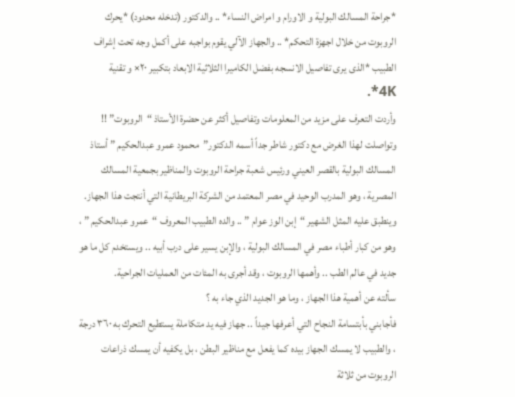*جراحة المسالك البولية و الاورام و امراض النساء* .. والدكتور (تدخله محدود) *يحرك الروبوت من خلال اجهزة التحكم* .. والجهاز الآلي يقوم بواجبه على أكمل وجه تحت إشراف الطبيب *الذى يرى تفاصيل الانسجه بفضل الكاميرا الثلاثية الابعاد بتكبير ٢٠× و تقنية 4K*.
وأردت التعرف على مزيد من المعلومات وتفاصيل أكثر عن حضرة الأستاذ “الروبوت” !!
وتواصلت لهذا الغرض مع دكتور شاطر جداً أسمه الدكتور”محمود عمرو عبدالحكيم ” أستاذ المسالك البولية بالقصر العيني ورئيس شعبة جراحة الروبوت والمناظير بجمعية المسالك المصرية ، وهو المدرب الوحيد في مصر المعتمد من الشركة البريطانية التي أنتجت هذا الجهاز.
وينطبق عليه المثل الشهير “إبن الوز عوام ” .. والده الطبيب المعروف “عمرو عبدالحكيم ” ، وهو من كبار أطباء مصر في المسالك البولية ، والإبن يسير على درب أبيه .. ويستخدم كل ما هو جديد في عالم الطب .. وأهمها الروبوت ، وقد أجرى به المئات من العمليات الجراحية.
سألته عن أهمية هذا الجهاز ، وما هو الجديد الذي جاء به ؟
فأجابني بأبتسامة النجاح التي أعرفها جيداً .. جهاز فيه يد متكاملة يستطيع التحرك به ٣٦٠ درجة ، والطبيب لا يمسك الجهاز بيده كما يفعل مع مناظير البطن ، بل يكفيه أن يمسك ذراعات الروبوت من ثلاثة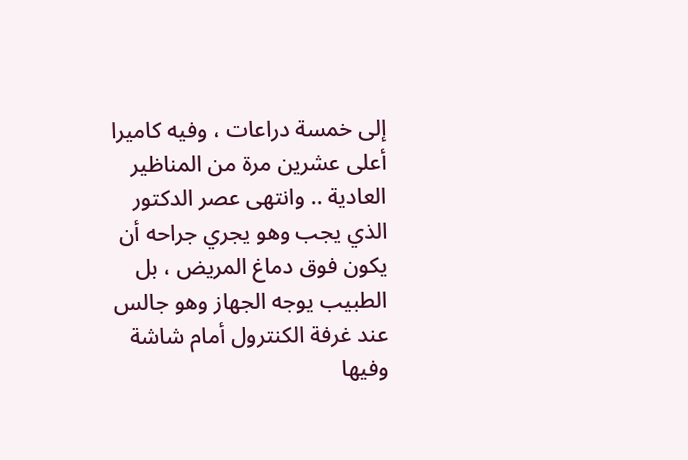إلى خمسة دراعات ، وفيه كاميرا أعلى عشرين مرة من المناظير العادية .. وانتهى عصر الدكتور الذي يجب وهو يجري جراحه أن يكون فوق دماغ المريض ، بل الطبيب يوجه الجهاز وهو جالس عند غرفة الكنترول أمام شاشة وفيها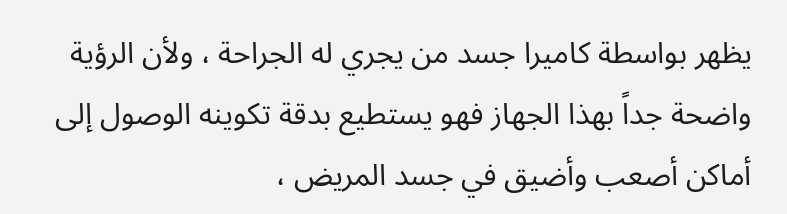يظهر بواسطة كاميرا جسد من يجري له الجراحة ، ولأن الرؤية واضحة جداً بهذا الجهاز فهو يستطيع بدقة تكوينه الوصول إلى أماكن أصعب وأضيق في جسد المريض ،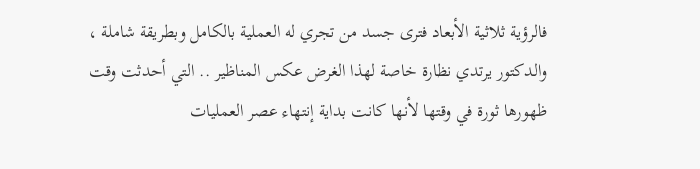فالرؤية ثلاثية الأبعاد فترى جسد من تجري له العملية بالكامل وبطريقة شاملة ، والدكتور يرتدي نظارة خاصة لهذا الغرض عكس المناظير .. التي أحدثت وقت ظهورها ثورة في وقتها لأنها كانت بداية إنتهاء عصر العمليات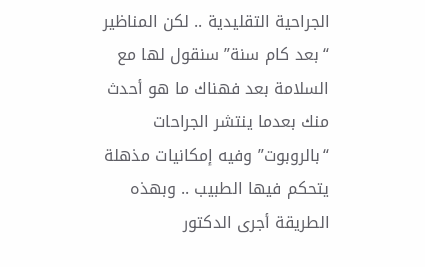الجراحية التقليدية .. لكن المناظير “بعد كام سنة” سنقول لها مع السلامة بعد فهناك ما هو أحدث منك بعدما ينتشر الجراحات “بالروبوت” وفيه إمكانيات مذهلة يتحكم فيها الطبيب .. وبهذه الطريقة أجرى الدكتور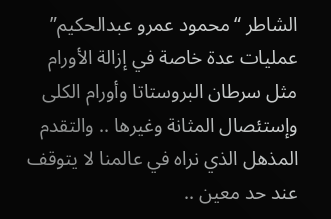الشاطر “محمود عمرو عبدالحكيم” عمليات عدة خاصة في إزالة الأورام مثل سرطان البروستاتا وأورام الكلى وإستئصال المثانة وغيرها .. والتقدم المذهل الذي نراه في عالمنا لا يتوقف عند حد معين ..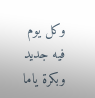وكل يوم فيه جديد وبكرة ياما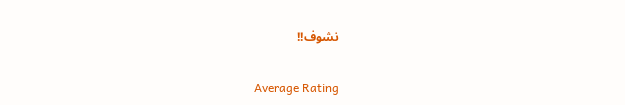نشوف!!

Average Rating